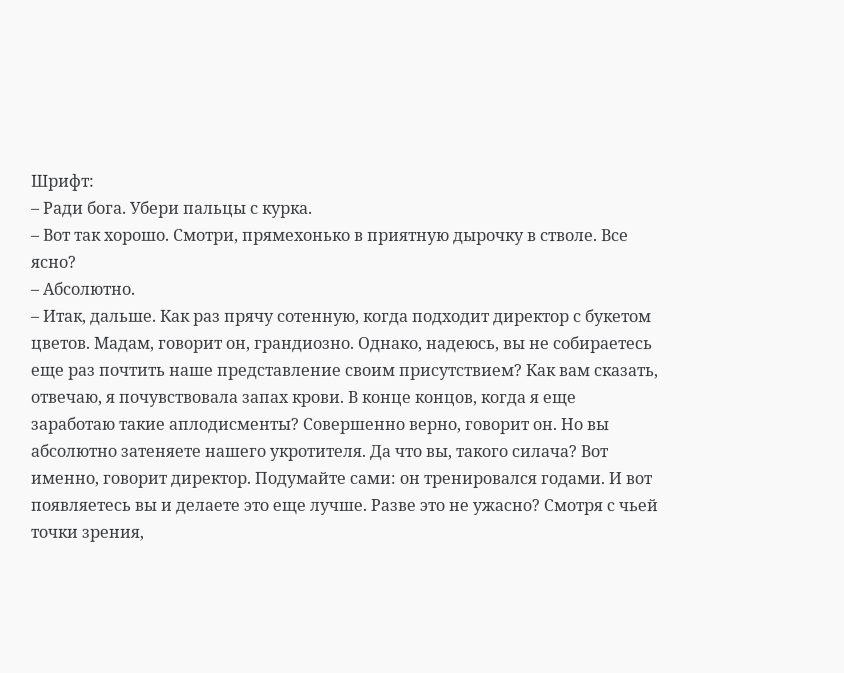Шрифт:
– Ради бога. Убери пальцы с курка.
– Вот так хорошо. Смотри, прямехонько в приятную дырочку в стволе. Все ясно?
– Абсолютно.
– Итак, дальше. Как раз прячу сотенную, когда подходит директор с букетом цветов. Мадам, говорит он, грандиозно. Однако, надеюсь, вы не собираетесь еще раз почтить наше представление своим присутствием? Как вам сказать, отвечаю, я почувствовала запах крови. В конце концов, когда я еще заработаю такие аплодисменты? Совершенно верно, говорит он. Но вы абсолютно затеняете нашего укротителя. Да что вы, такого силача? Вот именно, говорит директор. Подумайте сами: он тренировался годами. И вот появляетесь вы и делаете это еще лучше. Разве это не ужасно? Смотря с чьей точки зрения,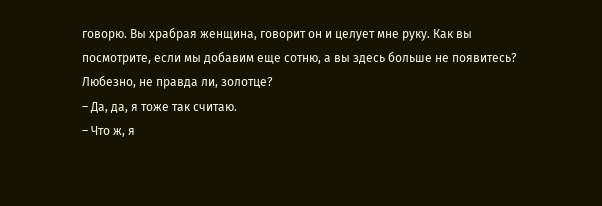говорю. Вы храбрая женщина, говорит он и целует мне руку. Как вы посмотрите, если мы добавим еще сотню, а вы здесь больше не появитесь? Любезно, не правда ли, золотце?
– Да, да, я тоже так считаю.
– Что ж, я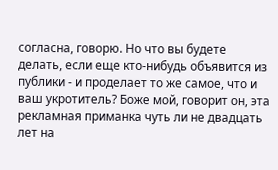согласна, говорю. Но что вы будете делать, если еще кто-нибудь объявится из публики - и проделает то же самое, что и ваш укротитель? Боже мой, говорит он, эта рекламная приманка чуть ли не двадцать лет на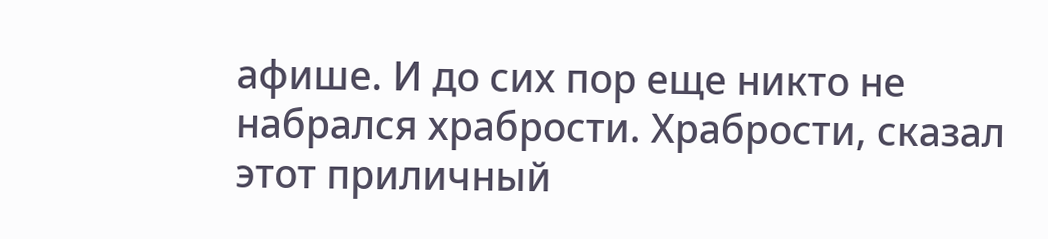афише. И до сих пор еще никто не набрался храбрости. Храбрости, сказал этот приличный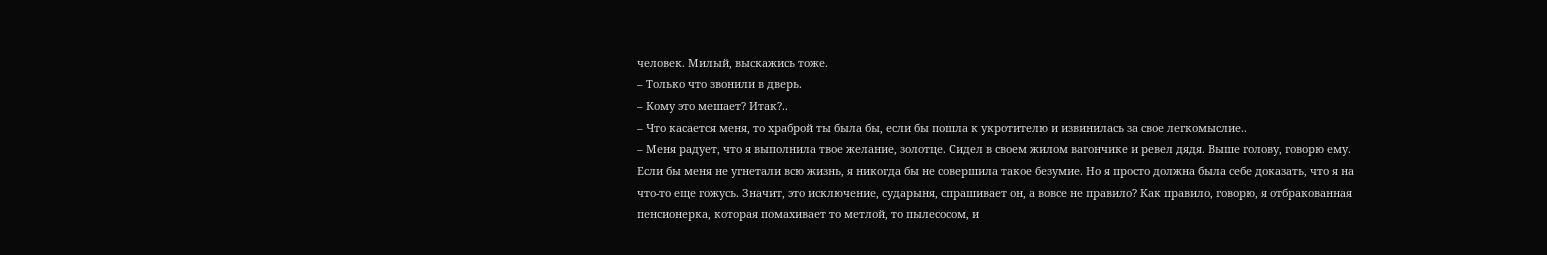человек. Милый, выскажись тоже.
– Только что звонили в дверь.
– Кому это мешает? Итак?..
– Что касается меня, то храброй ты была бы, если бы пошла к укротителю и извинилась за свое легкомыслие..
– Меня радует, что я выполнила твое желание, золотце. Сидел в своем жилом вагончике и ревел дядя. Выше голову, говорю ему. Если бы меня не угнетали всю жизнь, я никогда бы не совершила такое безумие. Но я просто должна была себе доказать, что я на что-то еще гожусь. Значит, это исключение, сударыня, спрашивает он, а вовсе не правило? Как правило, говорю, я отбракованная пенсионерка, которая помахивает то метлой, то пылесосом, и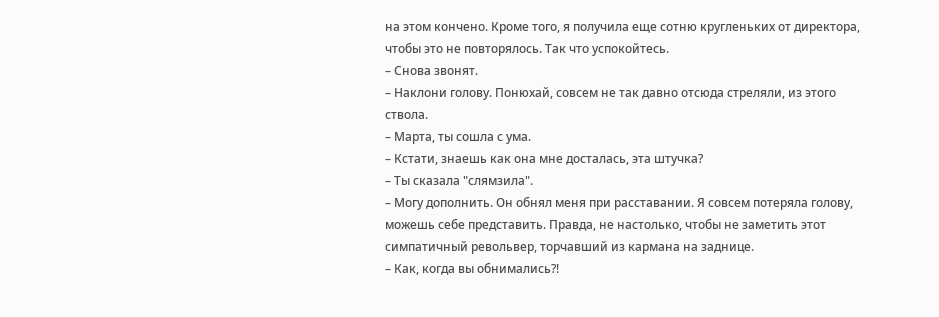на этом кончено. Кроме того, я получила еще сотню кругленьких от директора, чтобы это не повторялось. Так что успокойтесь.
– Снова звонят.
– Наклони голову. Понюхай, совсем не так давно отсюда стреляли, из этого ствола.
– Марта, ты сошла с ума.
– Кстати, знаешь как она мне досталась, эта штучка?
– Ты сказала "слямзила".
– Могу дополнить. Он обнял меня при расставании. Я совсем потеряла голову, можешь себе представить. Правда, не настолько, чтобы не заметить этот симпатичный револьвер, торчавший из кармана на заднице.
– Как, когда вы обнимались?!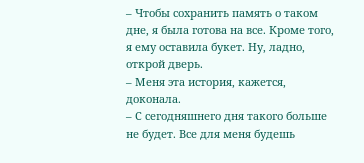– Чтобы сохранить память о таком дне, я была готова на все. Кроме того, я ему оставила букет. Ну, ладно, открой дверь.
– Меня эта история, кажется, доконала.
– С сегодняшнего дня такого больше не будет. Все для меня будешь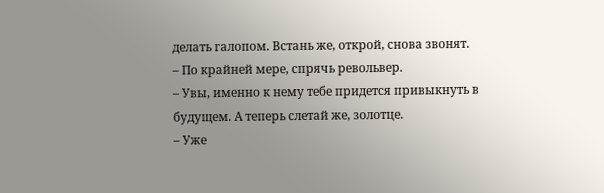делать галопом. Встань же, открой, снова звонят.
– По крайней мере, спрячь револьвер.
– Увы, именно к нему тебе придется привыкнуть в будущем. А теперь слетай же, золотце.
– Уже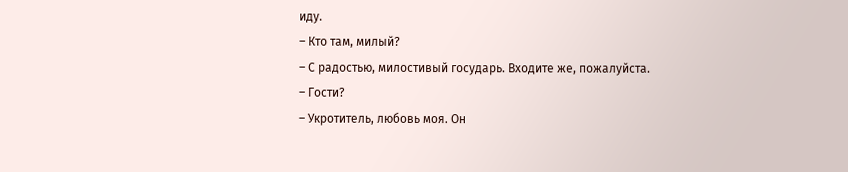иду.
– Кто там, милый?
– С радостью, милостивый государь. Входите же, пожалуйста.
– Гости?
– Укротитель, любовь моя. Он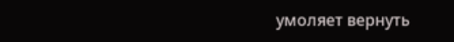умоляет вернуть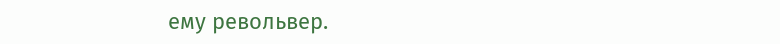ему револьвер.